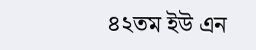৪২তম ইউ এন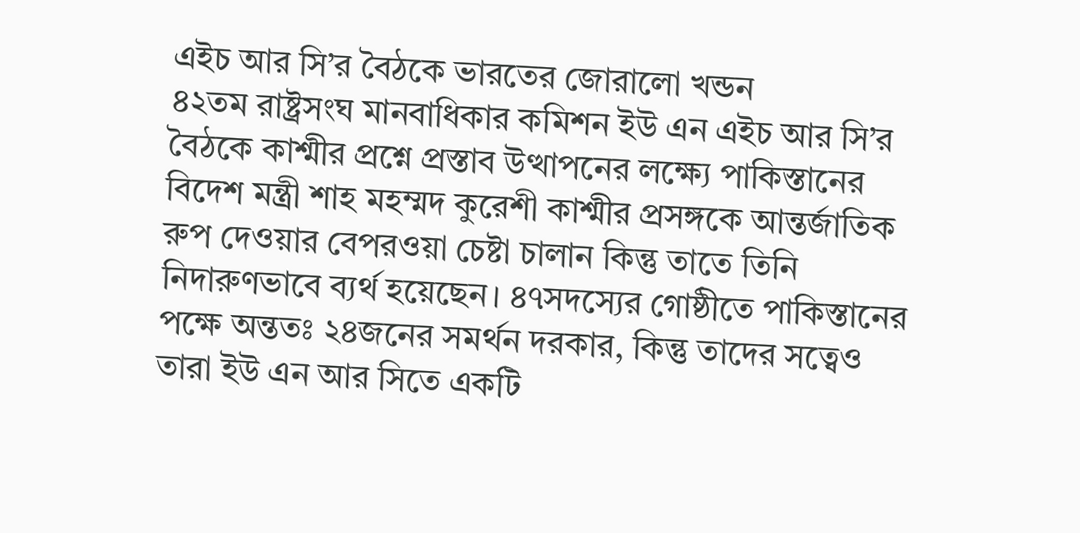এইচ আর সি’র বৈঠকে ভারতের জোরালো খন্ডন
৪২তম রাষ্ট্রসংঘ মানবাধিকার কমিশন ইউ এন এইচ আর সি’র বৈঠকে কাশ্মীর প্রশ্নে প্রস্তাব উত্থাপনের লক্ষ্যে পাকিস্তানের বিদেশ মন্ত্রী শাহ মহম্মদ কুরেশী কাশ্মীর প্রসঙ্গকে আন্তর্জাতিক রুপ দেওয়ার বেপরওয়া চেষ্টা চালান কিন্তু তাতে তিনি নিদারুণভাবে ব্যর্থ হয়েছেন। ৪৭সদস্যের গোষ্ঠীতে পাকিস্তানের পক্ষে অন্ততঃ ২৪জনের সমর্থন দরকার, কিন্তু তাদের সত্বেও তারা ইউ এন আর সিতে একটি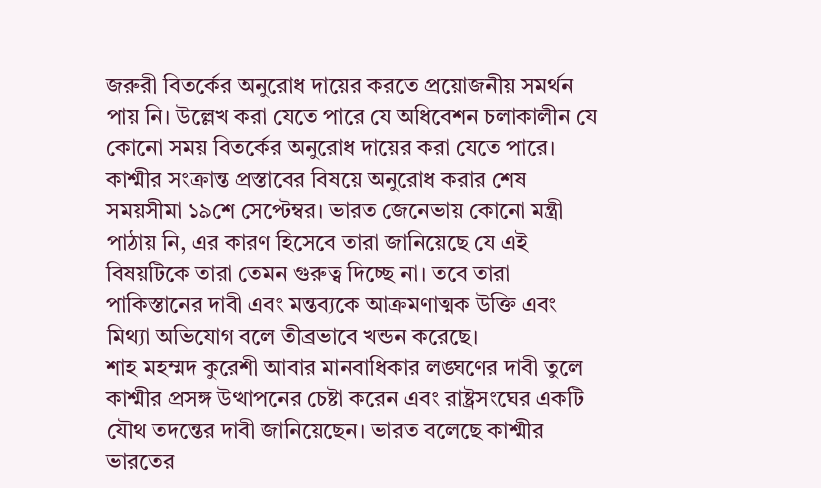জরুরী বিতর্কের অনুরোধ দায়ের করতে প্রয়োজনীয় সমর্থন পায় নি। উল্লেখ করা যেতে পারে যে অধিবেশন চলাকালীন যে কোনো সময় বিতর্কের অনুরোধ দায়ের করা যেতে পারে। কাশ্মীর সংক্রান্ত প্রস্তাবের বিষয়ে অনুরোধ করার শেষ সময়সীমা ১৯শে সেপ্টেম্বর। ভারত জেনেভায় কোনো মন্ত্রী পাঠায় নি, এর কারণ হিসেবে তারা জানিয়েছে যে এই বিষয়টিকে তারা তেমন গুরুত্ব দিচ্ছে না। তবে তারা পাকিস্তানের দাবী এবং মন্তব্যকে আক্রমণাত্মক উক্তি এবং মিথ্যা অভিযোগ বলে তীব্রভাবে খন্ডন করেছে।
শাহ মহম্মদ কুরেশী আবার মানবাধিকার লঙ্ঘণের দাবী তুলে কাশ্মীর প্রসঙ্গ উত্থাপনের চেষ্টা করেন এবং রাষ্ট্রসংঘের একটি যৌথ তদন্তের দাবী জানিয়েছেন। ভারত বলেছে কাশ্মীর ভারতের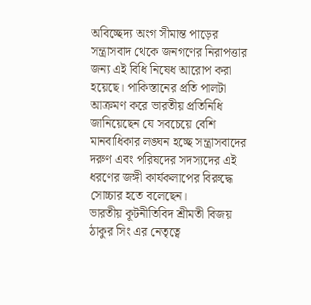অবিচ্ছেদ্য অংগ সীমান্ত পাড়ের সন্ত্রাসবাদ থেকে জনগণের নিরাপত্তার জন্য এই বিধি নিষেধ আরোপ করা হয়েছে। পাকিস্তানের প্রতি পালটা আক্রমণ করে ভারতীয় প্রতিনিধি জানিয়েছেন যে সবচেয়ে বেশি মানবাধিকার লঙ্ঘন হচ্ছে সন্ত্রাসবাদের দরুণ এবং পরিষদের সদস্যদের এই ধরণের জঙ্গী কার্যকলাপের বিরুদ্ধে সোচ্চার হতে বলেছেন।
ভারতীয় কূটনীতিবিদ শ্রীমতী বিজয় ঠাকুর সিং এর নেতৃত্বে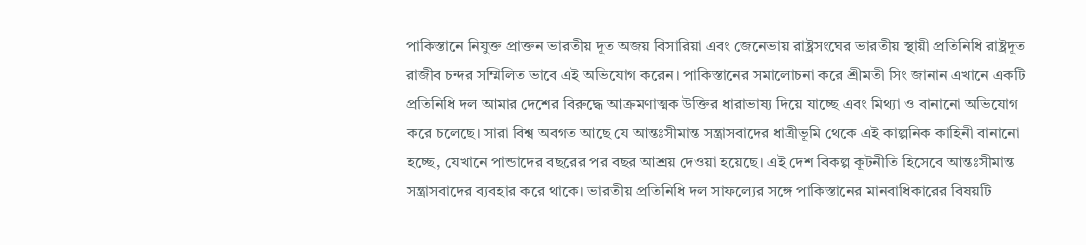পাকিস্তানে নিযুক্ত প্রাক্তন ভারতীয় দূত অজয় বিসারিয়া এবং জেনেভায় রাষ্ট্রসংঘের ভারতীয় স্থায়ী প্রতিনিধি রাষ্ট্রদূত রাজীব চন্দর সম্মিলিত ভাবে এই অভিযোগ করেন। পাকিস্তানের সমালোচনা করে শ্রীমতী সিং জানান এখানে একটি প্রতিনিধি দল আমার দেশের বিরুদ্ধে আক্রমণাত্মক উক্তির ধারাভাষ্য দিয়ে যাচ্ছে এবং মিথ্যা ও বানানো অভিযোগ করে চলেছে। সারা বিশ্ব অবগত আছে যে আন্তঃসীমান্ত সন্ত্রাসবাদের ধাত্রীভূমি থেকে এই কাল্পনিক কাহিনী বানানো হচ্ছে, যেখানে পান্ডাদের বছরের পর বছর আশ্রয় দেওয়া হয়েছে। এই দেশ বিকল্প কূটনীতি হিসেবে আন্তঃসীমান্ত সন্ত্রাসবাদের ব্যবহার করে থাকে। ভারতীয় প্রতিনিধি দল সাফল্যের সঙ্গে পাকিস্তানের মানবাধিকারের বিষয়টি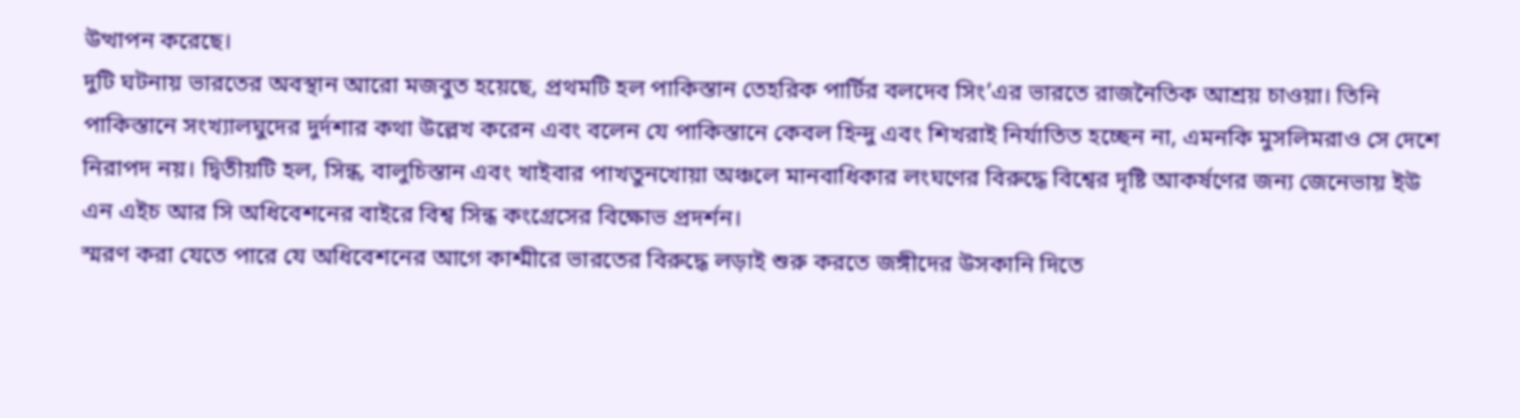উত্থাপন করেছে।
দুটি ঘটনায় ভারতের অবস্থান আরো মজবুত হয়েছে, প্রথমটি হল পাকিস্তান তেহরিক পার্টির বলদেব সিং’এর ভারতে রাজনৈতিক আশ্রয় চাওয়া। তিনি পাকিস্তানে সংখ্যালঘুদের দুর্দশার কথা উল্লেখ করেন এবং বলেন যে পাকিস্তানে কেবল হিন্দু এবং শিখরাই নির্যাতিত হচ্ছেন না, এমনকি মুসলিমরাও সে দেশে নিরাপদ নয়। দ্বিতীয়টি হল, সিন্ধ, বালুচিস্তান এবং খাইবার পাখতুনখোয়া অঞ্চলে মানবাধিকার লংঘণের বিরুদ্ধে বিশ্বের দৃষ্টি আকর্ষণের জন্য জেনেভায় ইউ এন এইচ আর সি অধিবেশনের বাইরে বিশ্ব সিন্ধ কংগ্রেসের বিক্ষোভ প্রদর্শন।
স্মরণ করা যেতে পারে যে অধিবেশনের আগে কাশ্মীরে ভারতের বিরুদ্ধে লড়াই শুরু করতে জঙ্গীদের উসকানি দিতে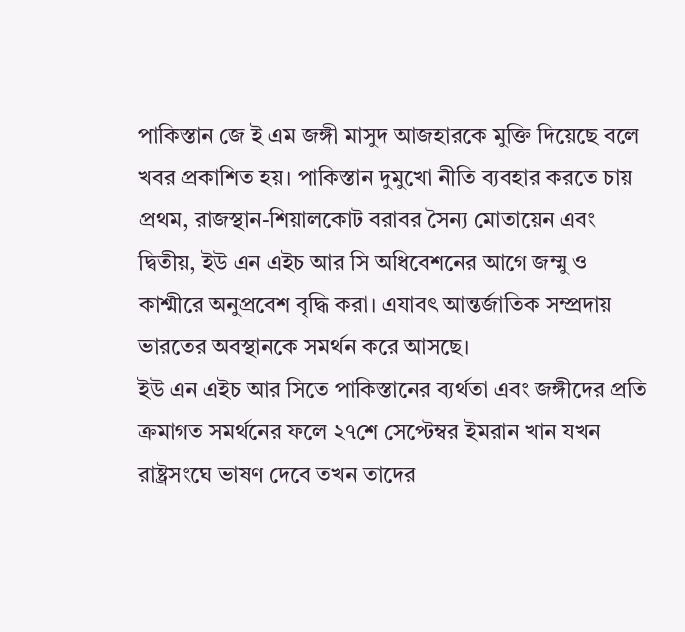পাকিস্তান জে ই এম জঙ্গী মাসুদ আজহারকে মুক্তি দিয়েছে বলে খবর প্রকাশিত হয়। পাকিস্তান দুমুখো নীতি ব্যবহার করতে চায় প্রথম, রাজস্থান-শিয়ালকোট বরাবর সৈন্য মোতায়েন এবং দ্বিতীয়, ইউ এন এইচ আর সি অধিবেশনের আগে জম্মু ও কাশ্মীরে অনুপ্রবেশ বৃদ্ধি করা। এযাবৎ আন্তর্জাতিক সম্প্রদায় ভারতের অবস্থানকে সমর্থন করে আসছে।
ইউ এন এইচ আর সিতে পাকিস্তানের ব্যর্থতা এবং জঙ্গীদের প্রতি ক্রমাগত সমর্থনের ফলে ২৭শে সেপ্টেম্বর ইমরান খান যখন রাষ্ট্রসংঘে ভাষণ দেবে তখন তাদের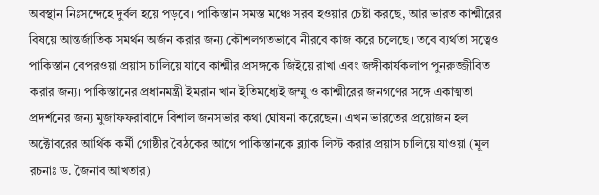অবস্থান নিঃসন্দেহে দুর্বল হয়ে পড়বে। পাকিস্তান সমস্ত মঞ্চে সরব হওয়ার চেষ্টা করছে, আর ভারত কাশ্মীরের বিষয়ে আন্তর্জাতিক সমর্থন অর্জন করার জন্য কৌশলগতভাবে নীরবে কাজ করে চলেছে। তবে ব্যর্থতা সত্বেও পাকিস্তান বেপরওয়া প্রয়াস চালিয়ে যাবে কাশ্মীর প্রসঙ্গকে জিইয়ে রাখা এবং জঙ্গীকার্যকলাপ পুনরুজ্জীবিত করার জন্য। পাকিস্তানের প্রধানমন্ত্রী ইমরান খান ইতিমধ্যেই জম্মু ও কাশ্মীরের জনগণের সঙ্গে একাত্মতা প্রদর্শনের জন্য মুজাফফরাবাদে বিশাল জনসভার কথা ঘোষনা করেছেন। এখন ভারতের প্রয়োজন হল অক্টোবরের আর্থিক কর্মী গোষ্ঠীর বৈঠকের আগে পাকিস্তানকে ব্ল্যাক লিস্ট করার প্রয়াস চালিয়ে যাওয়া (মূল রচনাঃ ড. জৈনাব আখতার)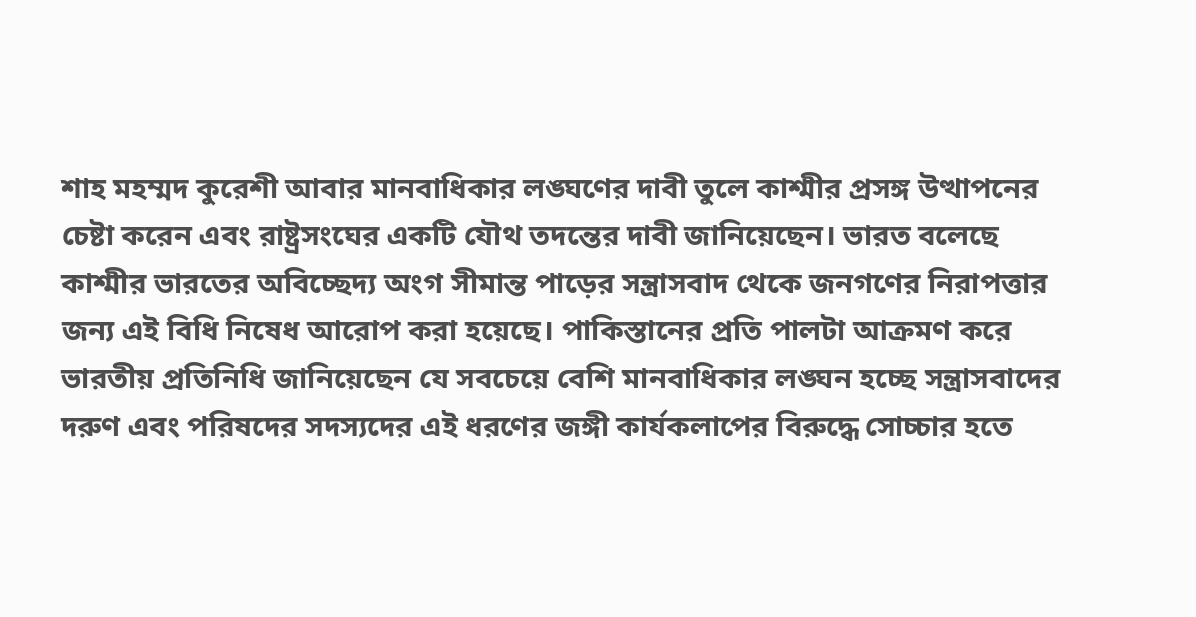শাহ মহম্মদ কুরেশী আবার মানবাধিকার লঙ্ঘণের দাবী তুলে কাশ্মীর প্রসঙ্গ উত্থাপনের চেষ্টা করেন এবং রাষ্ট্রসংঘের একটি যৌথ তদন্তের দাবী জানিয়েছেন। ভারত বলেছে কাশ্মীর ভারতের অবিচ্ছেদ্য অংগ সীমান্ত পাড়ের সন্ত্রাসবাদ থেকে জনগণের নিরাপত্তার জন্য এই বিধি নিষেধ আরোপ করা হয়েছে। পাকিস্তানের প্রতি পালটা আক্রমণ করে ভারতীয় প্রতিনিধি জানিয়েছেন যে সবচেয়ে বেশি মানবাধিকার লঙ্ঘন হচ্ছে সন্ত্রাসবাদের দরুণ এবং পরিষদের সদস্যদের এই ধরণের জঙ্গী কার্যকলাপের বিরুদ্ধে সোচ্চার হতে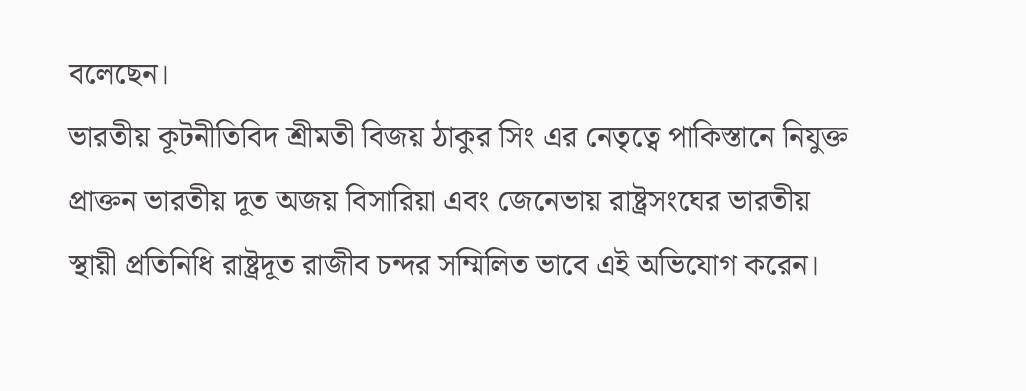বলেছেন।
ভারতীয় কূটনীতিবিদ শ্রীমতী বিজয় ঠাকুর সিং এর নেতৃত্বে পাকিস্তানে নিযুক্ত প্রাক্তন ভারতীয় দূত অজয় বিসারিয়া এবং জেনেভায় রাষ্ট্রসংঘের ভারতীয় স্থায়ী প্রতিনিধি রাষ্ট্রদূত রাজীব চন্দর সম্মিলিত ভাবে এই অভিযোগ করেন।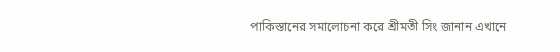পাকিস্তানের সমালোচনা করে শ্রীমতী সিং জানান এখানে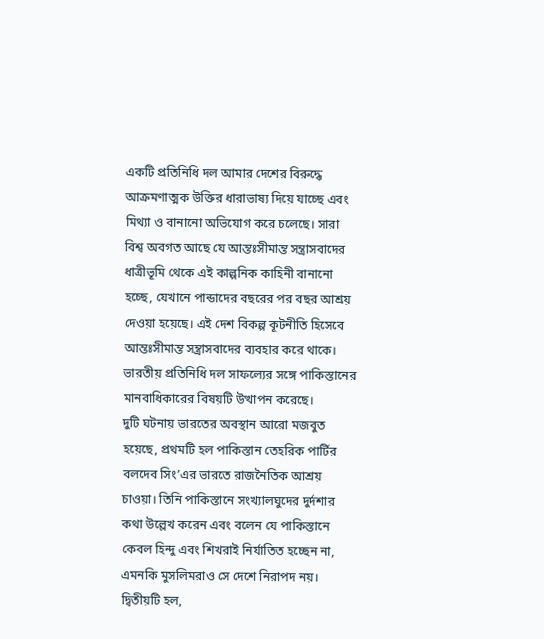একটি প্রতিনিধি দল আমার দেশের বিরুদ্ধে আক্রমণাত্মক উক্তির ধারাভাষ্য দিয়ে যাচ্ছে এবং মিথ্যা ও বানানো অভিযোগ করে চলেছে। সারা বিশ্ব অবগত আছে যে আন্তঃসীমান্ত সন্ত্রাসবাদের ধাত্রীভূমি থেকে এই কাল্পনিক কাহিনী বানানো হচ্ছে, যেখানে পান্ডাদের বছরের পর বছর আশ্রয় দেওয়া হয়েছে। এই দেশ বিকল্প কূটনীতি হিসেবে আন্তঃসীমান্ত সন্ত্রাসবাদের ব্যবহার করে থাকে। ভারতীয় প্রতিনিধি দল সাফল্যের সঙ্গে পাকিস্তানের মানবাধিকারের বিষয়টি উত্থাপন করেছে।
দুটি ঘটনায় ভারতের অবস্থান আরো মজবুত হয়েছে, প্রথমটি হল পাকিস্তান তেহরিক পার্টির বলদেব সিং’এর ভারতে রাজনৈতিক আশ্রয় চাওয়া। তিনি পাকিস্তানে সংখ্যালঘুদের দুর্দশার কথা উল্লেখ করেন এবং বলেন যে পাকিস্তানে কেবল হিন্দু এবং শিখরাই নির্যাতিত হচ্ছেন না, এমনকি মুসলিমরাও সে দেশে নিরাপদ নয়। দ্বিতীয়টি হল,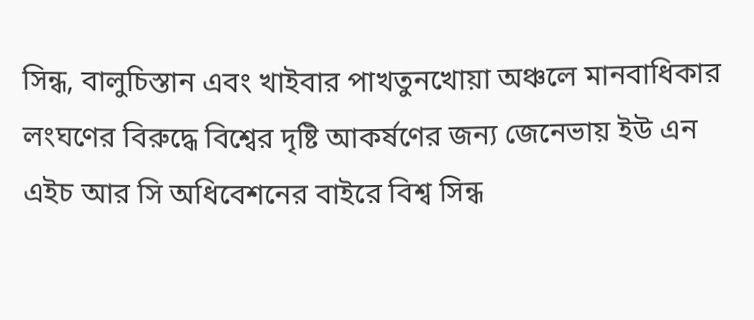সিন্ধ, বালুচিস্তান এবং খাইবার পাখতুনখোয়া অঞ্চলে মানবাধিকার লংঘণের বিরুদ্ধে বিশ্বের দৃষ্টি আকর্ষণের জন্য জেনেভায় ইউ এন এইচ আর সি অধিবেশনের বাইরে বিশ্ব সিন্ধ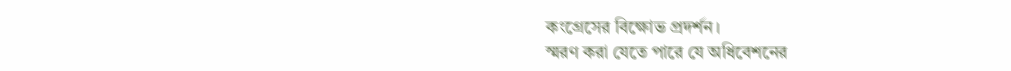কংগ্রেসের বিক্ষোভ প্রদর্শন।
স্মরণ করা যেতে পারে যে অধিবেশনের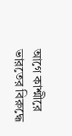আগে কাশ্মীরে ভারতের বিরুদ্ধে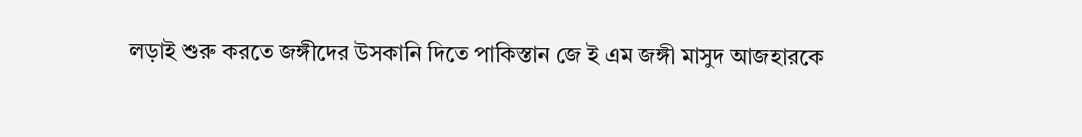লড়াই শুরু করতে জঙ্গীদের উসকানি দিতে পাকিস্তান জে ই এম জঙ্গী মাসুদ আজহারকে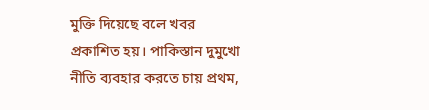মুক্তি দিয়েছে বলে খবর প্রকাশিত হয়। পাকিস্তান দুমুখো নীতি ব্যবহার করতে চায় প্রথম,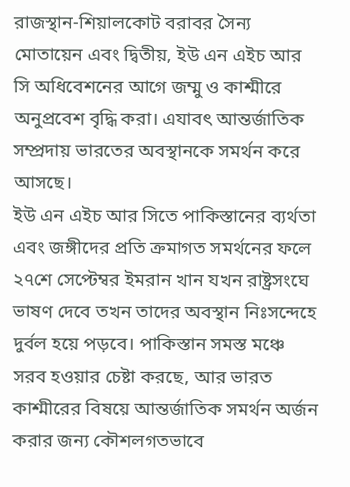রাজস্থান-শিয়ালকোট বরাবর সৈন্য মোতায়েন এবং দ্বিতীয়, ইউ এন এইচ আর সি অধিবেশনের আগে জম্মু ও কাশ্মীরে অনুপ্রবেশ বৃদ্ধি করা। এযাবৎ আন্তর্জাতিক সম্প্রদায় ভারতের অবস্থানকে সমর্থন করে আসছে।
ইউ এন এইচ আর সিতে পাকিস্তানের ব্যর্থতা এবং জঙ্গীদের প্রতি ক্রমাগত সমর্থনের ফলে ২৭শে সেপ্টেম্বর ইমরান খান যখন রাষ্ট্রসংঘে ভাষণ দেবে তখন তাদের অবস্থান নিঃসন্দেহে দুর্বল হয়ে পড়বে। পাকিস্তান সমস্ত মঞ্চে সরব হওয়ার চেষ্টা করছে, আর ভারত কাশ্মীরের বিষয়ে আন্তর্জাতিক সমর্থন অর্জন করার জন্য কৌশলগতভাবে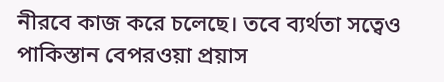নীরবে কাজ করে চলেছে। তবে ব্যর্থতা সত্বেও পাকিস্তান বেপরওয়া প্রয়াস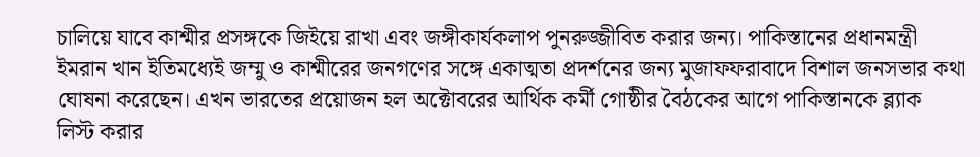চালিয়ে যাবে কাশ্মীর প্রসঙ্গকে জিইয়ে রাখা এবং জঙ্গীকার্যকলাপ পুনরুজ্জীবিত করার জন্য। পাকিস্তানের প্রধানমন্ত্রী ইমরান খান ইতিমধ্যেই জম্মু ও কাশ্মীরের জনগণের সঙ্গে একাত্মতা প্রদর্শনের জন্য মুজাফফরাবাদে বিশাল জনসভার কথা ঘোষনা করেছেন। এখন ভারতের প্রয়োজন হল অক্টোবরের আর্থিক কর্মী গোষ্ঠীর বৈঠকের আগে পাকিস্তানকে ব্ল্যাক লিস্ট করার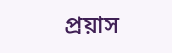প্রয়াস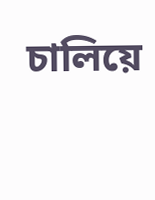চালিয়ে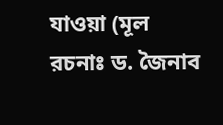যাওয়া (মূল রচনাঃ ড. জৈনাব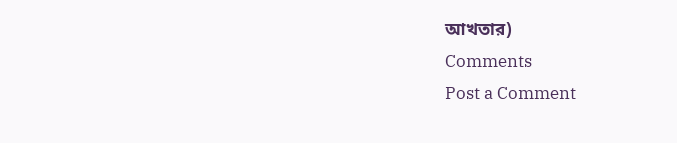আখতার)
Comments
Post a Comment